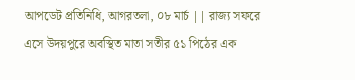আপডেট প্রতিনিধি, আগরতলা, ০৮ মার্চ || রাজ্য সফরে এসে উদয়পুরে অবস্থিত মাতা সতীর ৫১ পিঠের এক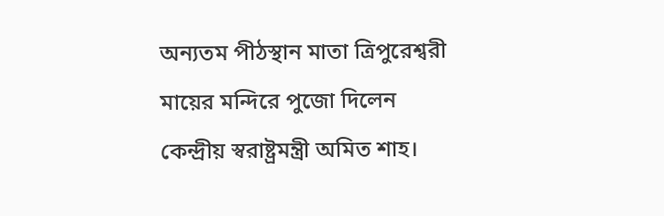অন্যতম পীঠস্থান মাতা ত্রিপুরেশ্বরী মায়ের মন্দিরে পুজো দিলেন কেন্দ্রীয় স্বরাষ্ট্রমন্ত্রী অমিত শাহ।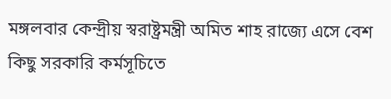মঙ্গলবার কেন্দ্রীয় স্বরাষ্ট্রমন্ত্রী অমিত শাহ রাজ্যে এসে বেশ কিছু সরকারি কর্মসূচিতে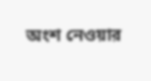অংশ নেওয়ার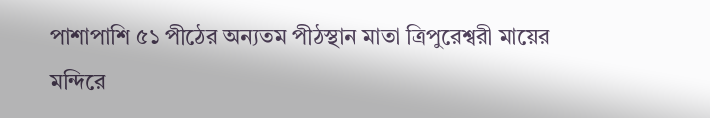পাশাপাশি ৫১ পীঠের অন্যতম পীঠস্থান মাতা ত্রিপুরেশ্বরী মায়ের মন্দিরে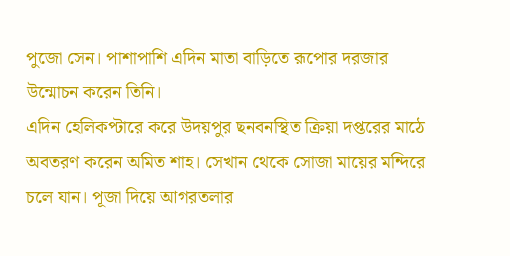পুজো সেন। পাশাপাশি এদিন মাতা বাড়িতে রূপোর দরজার উন্মোচন করেন তিনি।
এদিন হেলিকপ্টারে করে উদয়পুর ছনবনস্থিত ক্রিয়া দপ্তরের মাঠে অবতরণ করেন অমিত শাহ। সেখান থেকে সোজা মায়ের মন্দিরে চলে যান। পূজা দিয়ে আগরতলার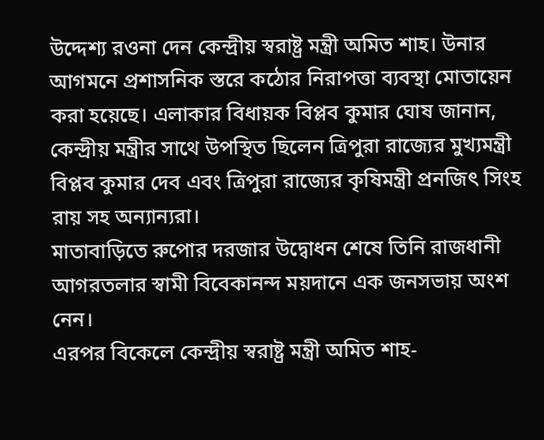উদ্দেশ্য রওনা দেন কেন্দ্রীয় স্বরাষ্ট্র মন্ত্রী অমিত শাহ। উনার আগমনে প্রশাসনিক স্তরে কঠোর নিরাপত্তা ব্যবস্থা মোতায়েন করা হয়েছে। এলাকার বিধায়ক বিপ্লব কুমার ঘোষ জানান, কেন্দ্রীয় মন্ত্রীর সাথে উপস্থিত ছিলেন ত্রিপুরা রাজ্যের মুখ্যমন্ত্রী বিপ্লব কুমার দেব এবং ত্রিপুরা রাজ্যের কৃষিমন্ত্রী প্রনজিৎ সিংহ রায় সহ অন্যান্যরা।
মাতাবাড়িতে রুপোর দরজার উদ্বোধন শেষে তিনি রাজধানী আগরতলার স্বামী বিবেকানন্দ ময়দানে এক জনসভায় অংশ নেন।
এরপর বিকেলে কেন্দ্রীয় স্বরাষ্ট্র মন্ত্রী অমিত শাহ-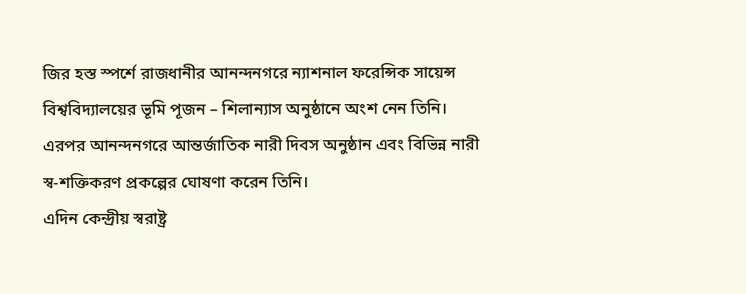জির হস্ত স্পর্শে রাজধানীর আনন্দনগরে ন্যাশনাল ফরেন্সিক সায়েন্স বিশ্ববিদ্যালয়ের ভূমি পূজন – শিলান্যাস অনুষ্ঠানে অংশ নেন তিনি।
এরপর আনন্দনগরে আন্তর্জাতিক নারী দিবস অনুষ্ঠান এবং বিভিন্ন নারী স্ব-শক্তিকরণ প্রকল্পের ঘোষণা করেন তিনি।
এদিন কেন্দ্রীয় স্বরাষ্ট্র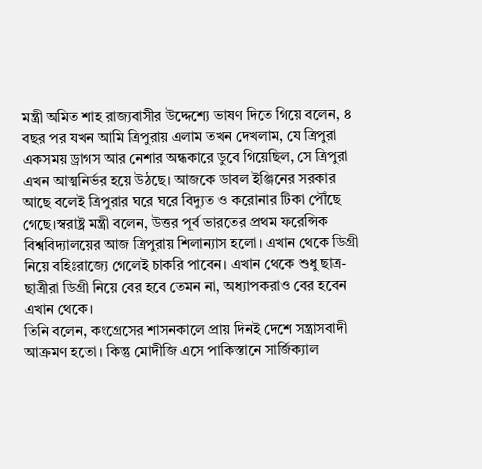মন্ত্রী অমিত শাহ রাজ্যবাসীর উদ্দেশ্যে ভাষণ দিতে গিয়ে বলেন, ৪ বছর পর যখন আমি ত্রিপুরায় এলাম তখন দেখলাম, যে ত্রিপুরা একসময় ড্রাগস আর নেশার অন্ধকারে ডুবে গিয়েছিল, সে ত্রিপুরা এখন আত্মনির্ভর হয়ে উঠছে। আজকে ডাবল ইঞ্জিনের সরকার আছে বলেই ত্রিপুরার ঘরে ঘরে বিদ্যুত ও করোনার টিকা পৌঁছে গেছে।স্বরাষ্ট্র মন্ত্রী বলেন, উত্তর পূর্ব ভারতের প্রথম ফরেন্সিক বিশ্ববিদ্যালয়ের আজ ত্রিপুরায় শিলান্যাস হলো। এখান থেকে ডিগ্রী নিয়ে বহিঃরাজ্যে গেলেই চাকরি পাবেন। এখান থেকে শুধু ছাত্র-ছাত্রীরা ডিগ্রী নিয়ে বের হবে তেমন না, অধ্যাপকরাও বের হবেন এখান থেকে।
তিনি বলেন, কংগ্রেসের শাসনকালে প্রায় দিনই দেশে সন্ত্রাসবাদী আক্রমণ হতো। কিন্তু মোদীজি এসে পাকিস্তানে সার্জিক্যাল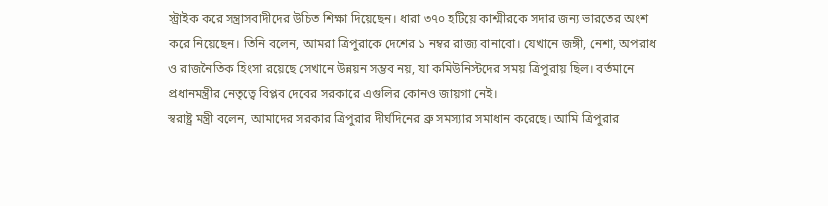স্ট্রাইক করে সন্ত্রাসবাদীদের উচিত শিক্ষা দিয়েছেন। ধারা ৩৭০ হটিয়ে কাশ্মীরকে সদার জন্য ভারতের অংশ করে নিয়েছেন। তিনি বলেন, আমরা ত্রিপুরাকে দেশের ১ নম্বর রাজ্য বানাবো। যেখানে জঙ্গী, নেশা, অপরাধ ও রাজনৈতিক হিংসা রয়েছে সেখানে উন্নয়ন সম্ভব নয়, যা কমিউনিস্টদের সময় ত্রিপুরায় ছিল। বর্তমানে প্রধানমন্ত্রীর নেতৃত্বে বিপ্লব দেবের সরকারে এগুলির কোনও জায়গা নেই।
স্বরাষ্ট্র মন্ত্রী বলেন, আমাদের সরকার ত্রিপুরার দীর্ঘদিনের ব্রু সমস্যার সমাধান করেছে। আমি ত্রিপুরার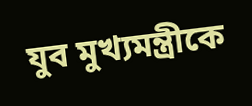যুব মুখ্যমন্ত্রীকে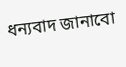ধন্যবাদ জানাবো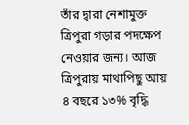তাঁর দ্বারা নেশামুক্ত ত্রিপুরা গড়ার পদক্ষেপ নেওয়ার জন্য। আজ ত্রিপুরায় মাথাপিছু আয় ৪ বছরে ১৩% বৃদ্ধি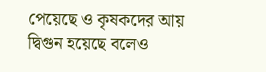পেয়েছে ও কৃষকদের আয় দ্বিগুন হয়েছে বলেও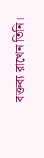বক্তব্য রাখেন তিনি।